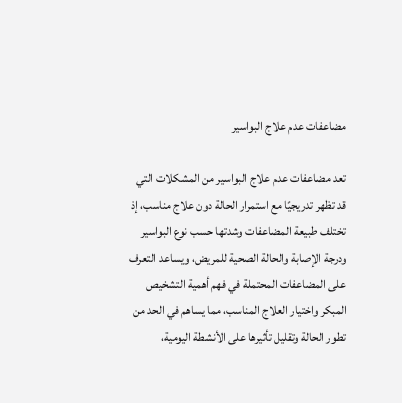مضاعفات عدم علاج البواسير

تعد مضاعفات عدم علاج البواسير من المشكلات التي قد تظهر تدريجيًا مع استمرار الحالة دون علاج مناسب، إذ تختلف طبيعة المضاعفات وشدتها حسب نوع البواسير ودرجة الإصابة والحالة الصحية للمريض، ويساعد التعرف على المضاعفات المحتملة في فهم أهمية التشخيص المبكر واختيار العلاج المناسب، مما يساهم في الحد من تطور الحالة وتقليل تأثيرها على الأنشطة اليومية،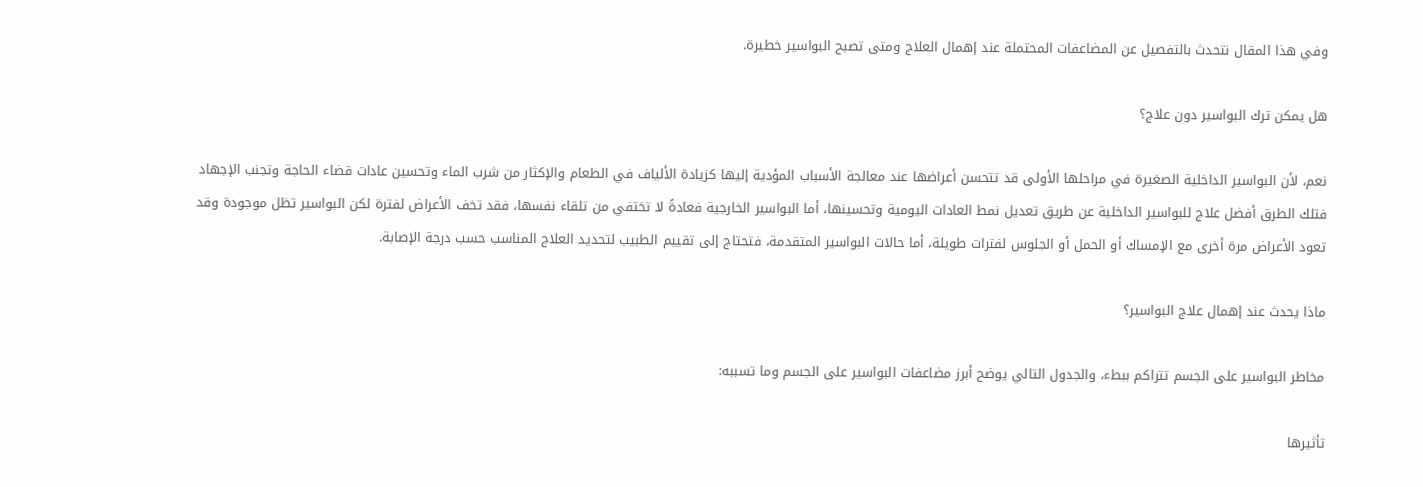وفي هذا المقال نتحدث بالتفصيل عن المضاعفات المحتملة عند إهمال العلاج ومتى تصبح البواسير خطيرة.

هل يمكن ترك البواسير دون علاج؟

نعم، لأن البواسير الداخلية الصغيرة في مراحلها الأولى قد تتحسن أعراضها عند معالجة الأسباب المؤدية إليها كزيادة الألياف في الطعام والإكثار من شرب الماء وتحسين عادات قضاء الحاجة وتجنب الإجهاد فتلك الطرق أفضل علاج للبواسير الداخلية عن طريق تعديل نمط العادات اليومية وتحسينها، أما البواسير الخارجية فعادةً لا تختفي من تلقاء نفسها، فقد تخف الأعراض لفترة لكن البواسير تظل موجودة وقد تعود الأعراض مرة أخرى مع الإمساك أو الحمل أو الجلوس لفترات طويلة، أما حالات البواسير المتقدمة، فتحتاج إلى تقييم الطبيب لتحديد العلاج المناسب حسب درجة الإصابة.

ماذا يحدث عند إهمال علاج البواسير؟

مخاطر البواسير على الجسم تتراكم ببطء، والجدول التالي يوضح أبرز مضاعفات البواسير على الجسم وما تسببه:

تأثيرها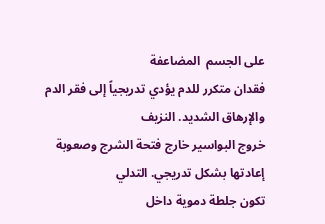على الجسم  المضاعفة
فقدان متكرر للدم يؤدي تدريجياً إلى فقر الدم والإرهاق الشديد. النزيف
خروج البواسير خارج فتحة الشرج وصعوبة إعادتها بشكل تدريجي. التدلي
تكون جلطة دموية داخل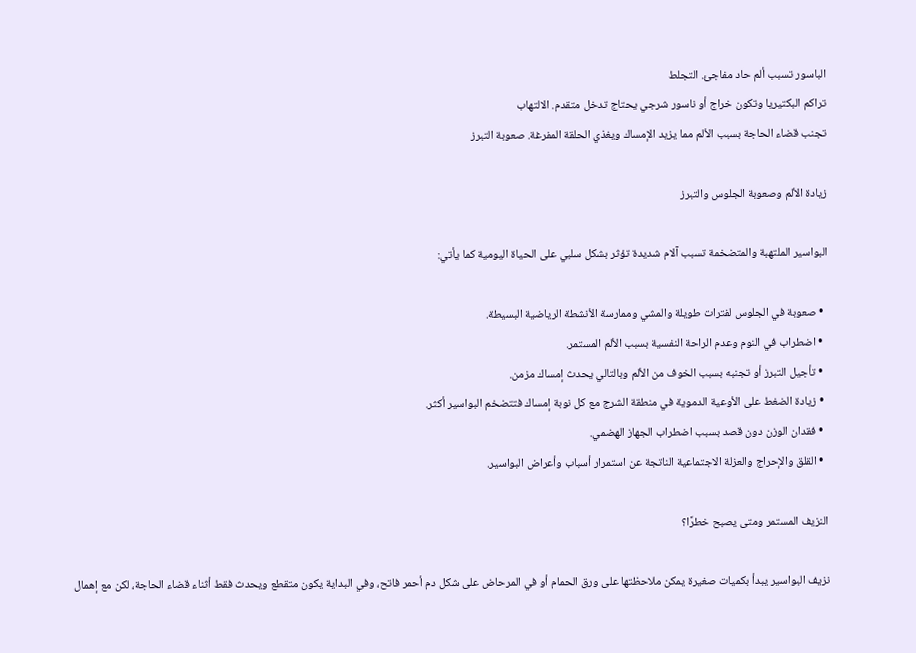الباسور تسبب ألم حاد مفاجئ. التجلط
تراكم البكتيريا وتكون خراج أو ناسور شرجي يحتاج تدخل متقدم. الالتهاب
تجنب قضاء الحاجة بسبب الألم مما يزيد الإمساك ويغذي الحلقة المفرغة. صعوبة التبرز

زيادة الألم وصعوبة الجلوس والتبرز

البواسير الملتهبة والمتضخمة تسبب آلام شديدة تؤثر بشكل سلبي على الحياة اليومية كما يأتي:

  • صعوبة في الجلوس لفترات طويلة والمشي وممارسة الأنشطة الرياضية البسيطة.
  • اضطراب في النوم وعدم الراحة النفسية بسبب الألم المستمر.
  • تأجيل التبرز أو تجنبه بسبب الخوف من الألم وبالتالي يحدث إمساك مزمن.
  • زيادة الضغط على الأوعية الدموية في منطقة الشرج مع كل نوبة إمساك فتتضخم البواسير أكثر.
  • فقدان الوزن دون قصد بسبب اضطراب الجهاز الهضمي.
  • القلق والإحراج والعزلة الاجتماعية الناتجة عن استمرار أسباب وأعراض البواسير.

النزيف المستمر ومتى يصبح خطرًا؟

نزيف البواسير يبدأ بكميات صغيرة يمكن ملاحظتها على ورق الحمام أو في المرحاض على شكل دم أحمر فاتح، وفي البداية يكون متقطع ويحدث فقط أثناء قضاء الحاجة، لكن مع إهمال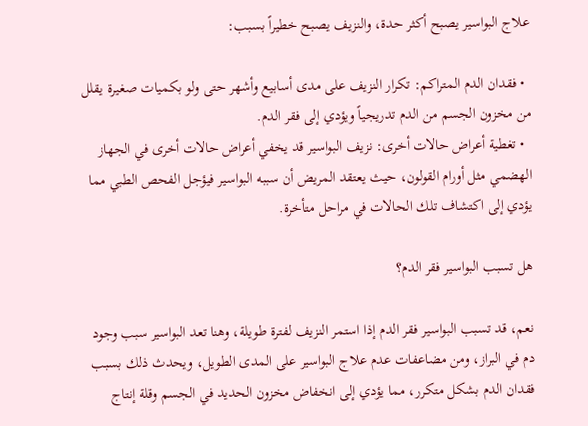علاج البواسير يصبح أكثر حدة، والنزيف يصبح خطيراً بسبب:

  • فقدان الدم المتراكم: تكرار النزيف على مدى أسابيع وأشهر حتى ولو بكميات صغيرة يقلل من مخزون الجسم من الدم تدريجياً ويؤدي إلى فقر الدم.
  • تغطية أعراض حالات أخرى: نزيف البواسير قد يخفي أعراض حالات أخرى في الجهاز الهضمي مثل أورام القولون، حيث يعتقد المريض أن سببه البواسير فيؤجل الفحص الطبي مما يؤدي إلى اكتشاف تلك الحالات في مراحل متأخرة.

هل تسبب البواسير فقر الدم؟

نعم، قد تسبب البواسير فقر الدم إذا استمر النزيف لفترة طويلة، وهنا تعد البواسير سبب وجود دم في البراز، ومن مضاعفات عدم علاج البواسير على المدى الطويل، ويحدث ذلك بسبب فقدان الدم بشكل متكرر، مما يؤدي إلى انخفاض مخزون الحديد في الجسم وقلة إنتاج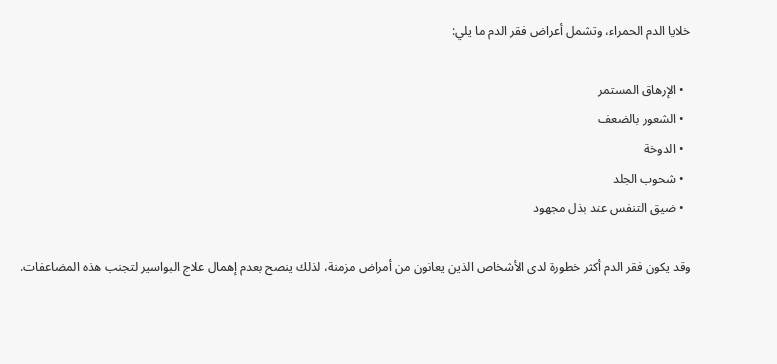خلايا الدم الحمراء، وتشمل أعراض فقر الدم ما يلي:

  • الإرهاق المستمر
  • الشعور بالضعف
  • الدوخة
  • شحوب الجلد
  • ضيق التنفس عند بذل مجهود

وقد يكون فقر الدم أكثر خطورة لدى الأشخاص الذين يعانون من أمراض مزمنة، لذلك ينصح بعدم إهمال علاج البواسير لتجنب هذه المضاعفات.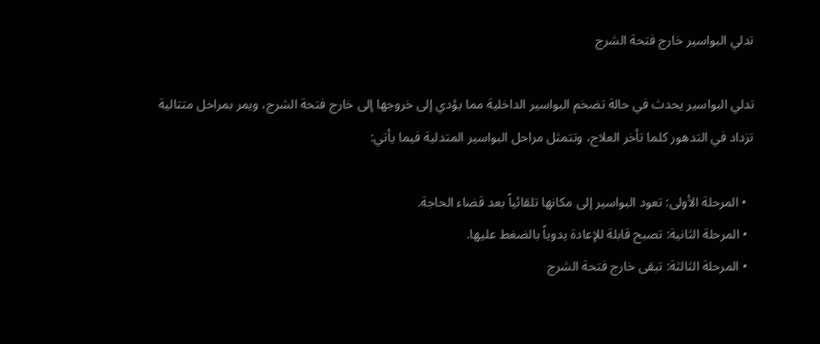تدلي البواسير خارج فتحة الشرج

تدلي البواسير يحدث في حالة تضخم البواسير الداخلية مما يؤدي إلى خروجها إلى خارج فتحة الشرج، ويمر بمراحل متتالية تزداد في التدهور كلما تأخر العلاج، وتتمثل مراحل البواسير المتدلية فيما يأتي:

  • المرحلة الأولى: تعود البواسير إلى مكانها تلقائياً بعد قضاء الحاجة.
  • المرحلة الثانية: تصبح قابلة للإعادة يدوياً بالضغط عليها.
  • المرحلة الثالثة: تبقى خارج فتحة الشرج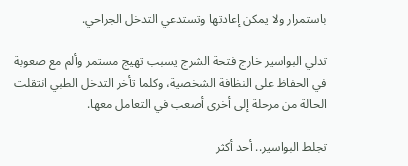باستمرار ولا يمكن إعادتها وتستدعي التدخل الجراحي.

تدلي البواسير خارج فتحة الشرج يسبب تهيج مستمر وألم مع صعوبة في الحفاظ على النظافة الشخصية، وكلما تأخر التدخل الطبي انتقلت الحالة من مرحلة إلى أخرى أصعب في التعامل معها.

تجلط البواسير.. أحد أكثر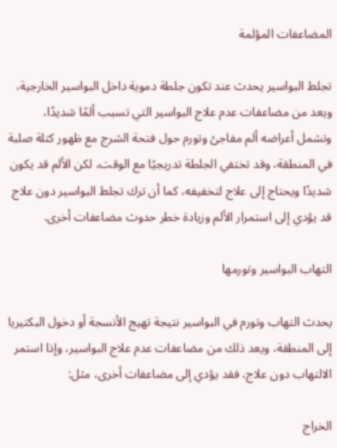المضاعفات المؤلمة

تجلط البواسير يحدث عند تكون جلطة دموية داخل البواسير الخارجية، ويعد من مضاعفات عدم علاج البواسير التي تسبب ألمًا شديدًا، وتشمل أعراضه ألم مفاجئ وتورم حول فتحة الشرج مع ظهور كتلة صلبة في المنطقة، وقد تختفي الجلطة تدريجيًا مع الوقت، لكن الألم قد يكون شديدًا ويحتاج إلى علاج لتخفيفه، كما أن ترك تجلط البواسير دون علاج قد يؤدي إلى استمرار الألم وزيادة خطر حدوث مضاعفات أخرى.

التهاب البواسير وتورمها

يحدث التهاب وتورم في البواسير نتيجة تهيج الأنسجة أو دخول البكتيريا إلى المنطقة، ويعد ذلك من مضاعفات عدم علاج البواسير، وإذا استمر الالتهاب دون علاج، فقد يؤدي إلى مضاعفات أخرى، مثل:

الخراج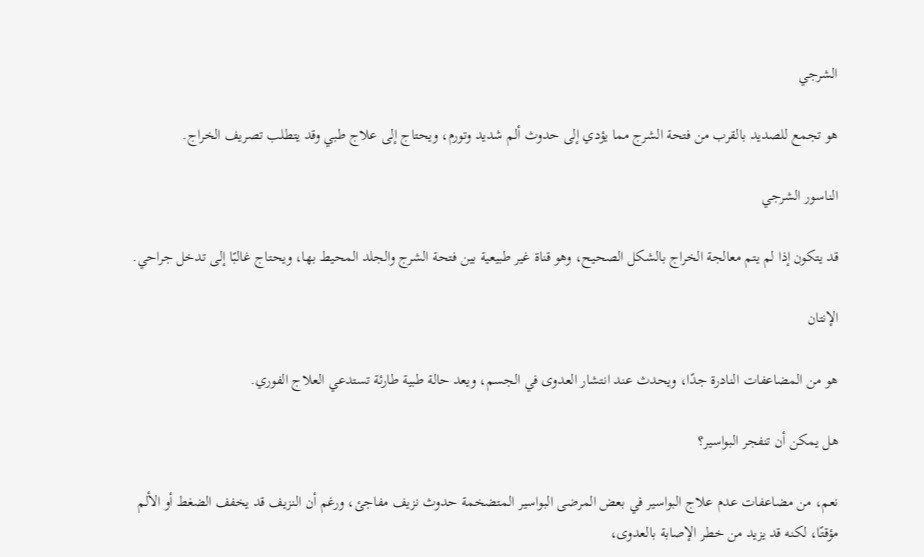الشرجي

هو تجمع للصديد بالقرب من فتحة الشرج مما يؤدي إلى حدوث ألم شديد وتورم، ويحتاج إلى علاج طبي وقد يتطلب تصريف الخراج.

الناسور الشرجي

قد يتكون إذا لم يتم معالجة الخراج بالشكل الصحيح، وهو قناة غير طبيعية بين فتحة الشرج والجلد المحيط بها، ويحتاج غالبًا إلى تدخل جراحي.

الإنتان

هو من المضاعفات النادرة جدًا، ويحدث عند انتشار العدوى في الجسم، ويعد حالة طبية طارئة تستدعي العلاج الفوري.

هل يمكن أن تنفجر البواسير؟

نعم، من مضاعفات عدم علاج البواسير في بعض المرضى البواسير المتضخمة حدوث نزيف مفاجئ، ورغم أن النزيف قد يخفف الضغط أو الألم مؤقتًا، لكنه قد يزيد من خطر الإصابة بالعدوى،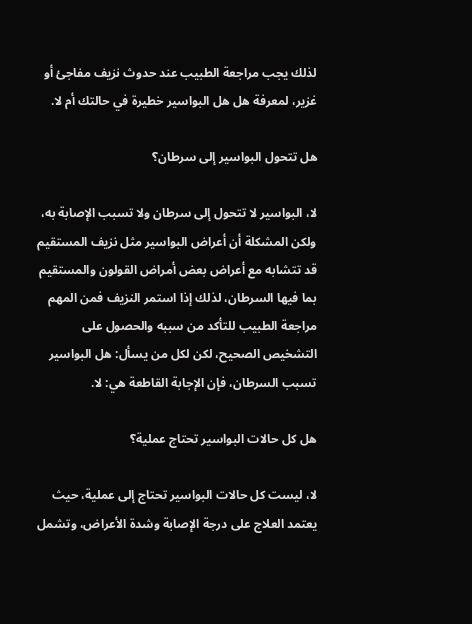لذلك يجب مراجعة الطبيب عند حدوث نزيف مفاجئ أو غزير، لمعرفة هل هل البواسير خطيرة في حالتك أم لا.

هل تتحول البواسير إلى سرطان؟

لا، البواسير لا تتحول إلى سرطان ولا تسبب الإصابة به، ولكن المشكلة أن أعراض البواسير مثل نزيف المستقيم قد تتشابه مع أعراض بعض أمراض القولون والمستقيم بما فيها السرطان، لذلك إذا استمر النزيف فمن المهم مراجعة الطبيب للتأكد من سببه والحصول على التشخيص الصحيح، لكن لكل من يسأل: هل البواسير تسبب السرطان، فإن الإجابة القاطعة هي: لا.

هل كل حالات البواسير تحتاج عملية؟

لا، ليست كل حالات البواسير تحتاج إلى عملية، حيث يعتمد العلاج على درجة الإصابة وشدة الأعراض، وتشمل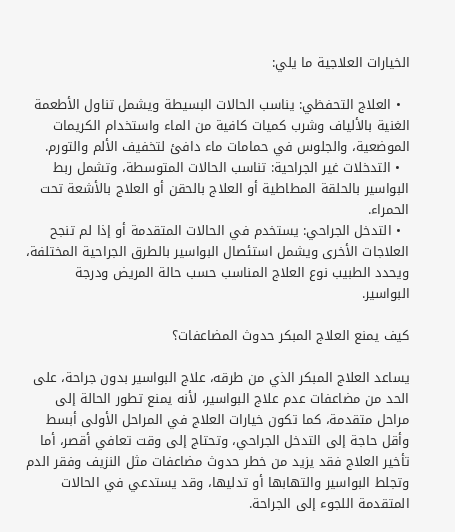الخيارات العلاجية ما يلي:

  • العلاج التحفظي: يناسب الحالات البسيطة ويشمل تناول الأطعمة الغنية بالألياف وشرب كميات كافية من الماء واستخدام الكريمات الموضعية، والجلوس في حمامات ماء دافئ لتخفيف الألم والتورم.
  • التدخلات غير الجراحية: تناسب الحالات المتوسطة، وتشمل ربط البواسير بالحلقة المطاطية أو العلاج بالحقن أو العلاج بالأشعة تحت الحمراء.
  • التدخل الجراحي: يستخدم في الحالات المتقدمة أو إذا لم تنجح العلاجات الأخرى ويشمل استئصال البواسير بالطرق الجراحية المختلفة، ويحدد الطبيب نوع العلاج المناسب حسب حالة المريض ودرجة البواسير.

كيف يمنع العلاج المبكر حدوث المضاعفات؟

يساعد العلاج المبكر الذي من طرقه، علاج البواسير بدون جراحة، على الحد من مضاعفات عدم علاج البواسير، لأنه يمنع تطور الحالة إلى مراحل متقدمة، كما تكون خيارات العلاج في المراحل الأولى أبسط وأقل حاجة إلى التدخل الجراحي، وتحتاج إلى وقت تعافي أقصر، أما تأخير العلاج فقد يزيد من خطر حدوث مضاعفات مثل النزيف وفقر الدم وتجلط البواسير والتهابها أو تدليها، وقد يستدعي في الحالات المتقدمة اللجوء إلى الجراحة.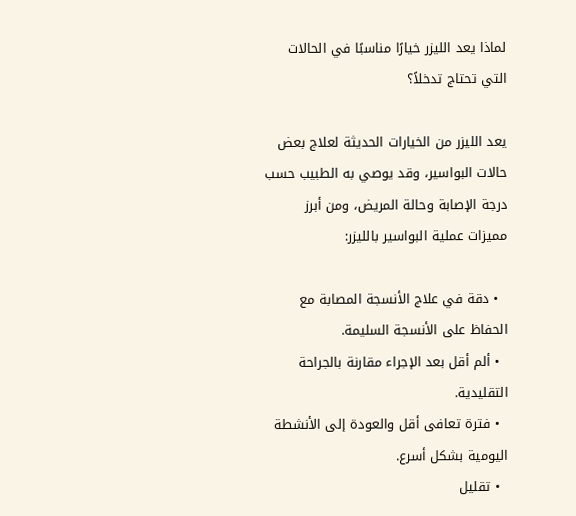لماذا يعد الليزر خيارًا مناسبًا في الحالات التي تحتاج تدخلاً؟

يعد الليزر من الخيارات الحديثة لعلاج بعض حالات البواسير، وقد يوصي به الطبيب حسب درجة الإصابة وحالة المريض، ومن أبرز مميزات عملية البواسير بالليزر:

  • دقة في علاج الأنسجة المصابة مع الحفاظ على الأنسجة السليمة.
  • ألم أقل بعد الإجراء مقارنة بالجراحة التقليدية.
  • فترة تعافى أقل والعودة إلى الأنشطة اليومية بشكل أسرع.
  • تقليل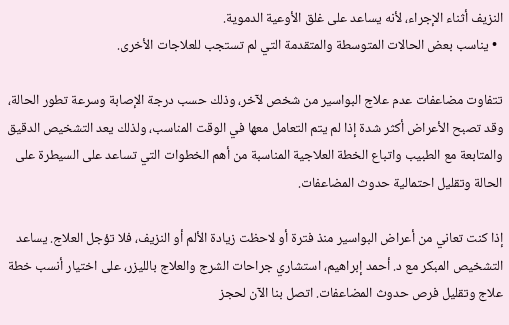النزيف أثناء الإجراء، لأنه يساعد على غلق الأوعية الدموية.
  • يناسب بعض الحالات المتوسطة والمتقدمة التي لم تستجب للعلاجات الأخرى.

تتفاوت مضاعفات عدم علاج البواسير من شخص لآخر، وذلك حسب درجة الإصابة وسرعة تطور الحالة، وقد تصبح الأعراض أكثر شدة إذا لم يتم التعامل معها في الوقت المناسب، ولذلك يعد التشخيص الدقيق والمتابعة مع الطبيب واتباع الخطة العلاجية المناسبة من أهم الخطوات التي تساعد على السيطرة على الحالة وتقليل احتمالية حدوث المضاعفات.

إذا كنت تعاني من أعراض البواسير منذ فترة أو لاحظت زيادة الألم أو النزيف، فلا تؤجل العلاج. يساعد التشخيص المبكر مع د. أحمد إبراهيم، استشاري جراحات الشرج والعلاج بالليزر، على اختيار أنسب خطة علاج وتقليل فرص حدوث المضاعفات. اتصل بنا الآن لحجز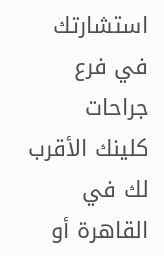استشارتك في فرع جراحات كلينك الأقرب لك في القاهرة أو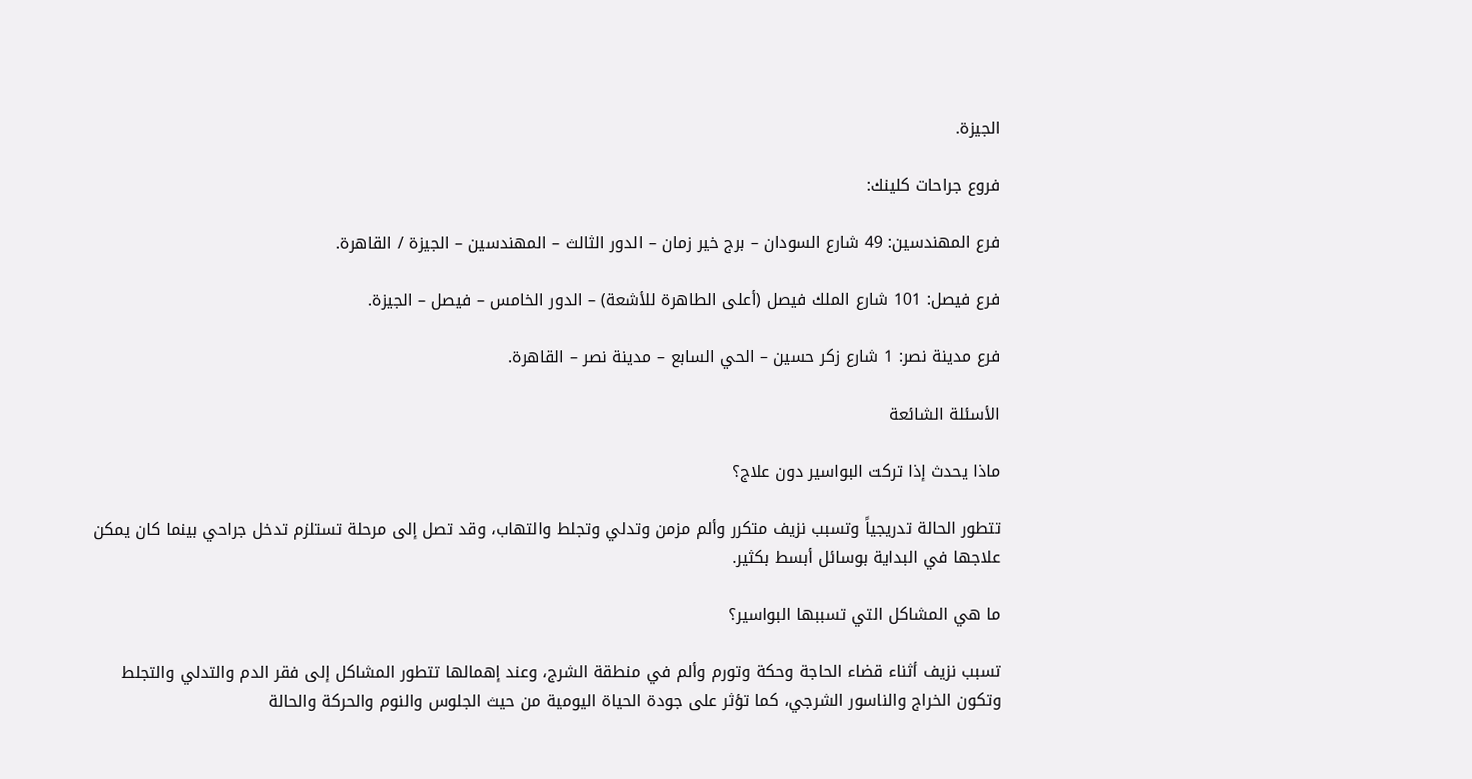الجيزة.

فروع جراحات كلينك:

فرع المهندسين: 49 شارع السودان – برج خير زمان – الدور الثالث – المهندسين – الجيزة / القاهرة.

فرع فيصل: 101 شارع الملك فيصل (أعلى الطاهرة للأشعة) – الدور الخامس – فيصل – الجيزة.

فرع مدينة نصر: 1 شارع زكر حسين – الحي السابع – مدينة نصر – القاهرة.

الأسئلة الشائعة

ماذا يحدث إذا تركت البواسير دون علاج؟

تتطور الحالة تدريجياً وتسبب نزيف متكرر وألم مزمن وتدلي وتجلط والتهاب، وقد تصل إلى مرحلة تستلزم تدخل جراحي بينما كان يمكن علاجها في البداية بوسائل أبسط بكثير.

ما هي المشاكل التي تسببها البواسير؟

تسبب نزيف أثناء قضاء الحاجة وحكة وتورم وألم في منطقة الشرج، وعند إهمالها تتطور المشاكل إلى فقر الدم والتدلي والتجلط وتكون الخراج والناسور الشرجي، كما تؤثر على جودة الحياة اليومية من حيث الجلوس والنوم والحركة والحالة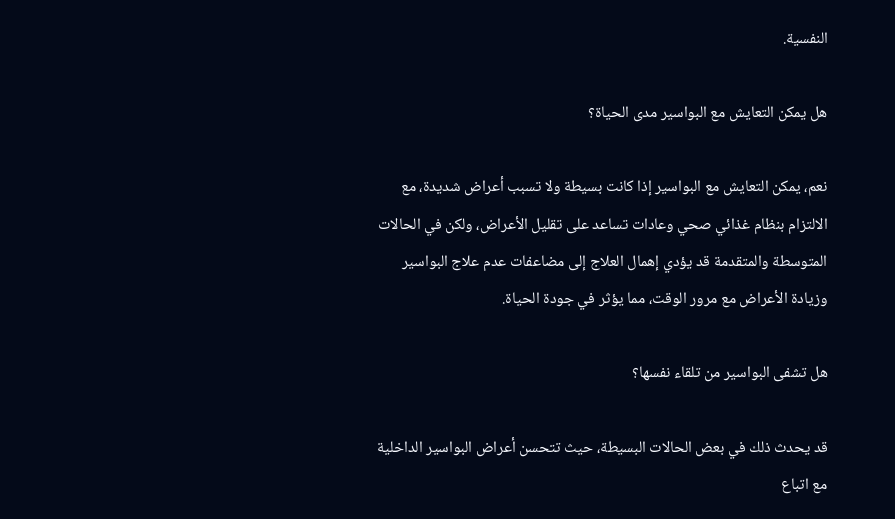النفسية.

هل يمكن التعايش مع البواسير مدى الحياة؟

نعم، يمكن التعايش مع البواسير إذا كانت بسيطة ولا تسبب أعراض شديدة، مع الالتزام بنظام غذائي صحي وعادات تساعد على تقليل الأعراض، ولكن في الحالات المتوسطة والمتقدمة قد يؤدي إهمال العلاج إلى مضاعفات عدم علاج البواسير وزيادة الأعراض مع مرور الوقت، مما يؤثر في جودة الحياة.

هل تشفى البواسير من تلقاء نفسها؟

قد يحدث ذلك في بعض الحالات البسيطة، حيث تتحسن أعراض البواسير الداخلية مع اتباع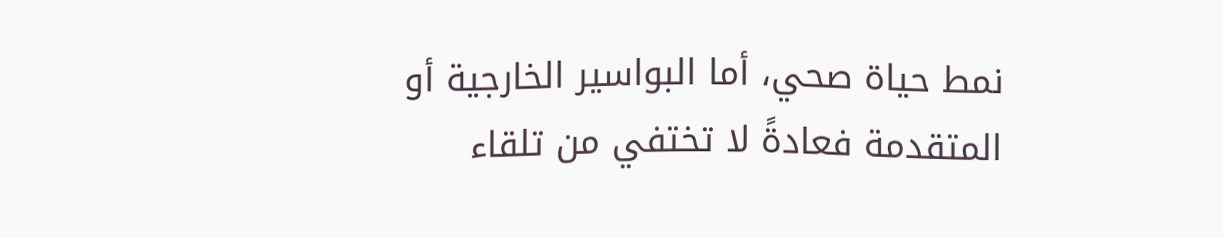نمط حياة صحي، أما البواسير الخارجية أو المتقدمة فعادةً لا تختفي من تلقاء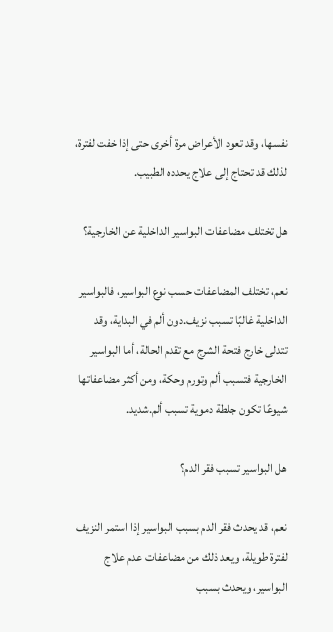نفسها، وقد تعود الأعراض مرة أخرى حتى إذا خفت لفترة، لذلك قد تحتاج إلى علاج يحدده الطبيب.

هل تختلف مضاعفات البواسير الداخلية عن الخارجية؟

نعم، تختلف المضاعفات حسب نوع البواسير، فالبواسير الداخلية غالبًا تسبب نزيف.دون ألم في البداية، وقد تتدلى خارج فتحة الشرج مع تقدم الحالة، أما البواسير الخارجية فتسبب ألم وتورم وحكة، ومن أكثر مضاعفاتها شيوعًا تكون جلطة دموية تسبب ألم.شديد.

هل البواسير تسبب فقر الدم؟

نعم، قد يحدث فقر الدم بسبب البواسير إذا استمر النزيف لفترة طويلة، ويعد ذلك من مضاعفات عدم علاج البواسير، ويحدث بسبب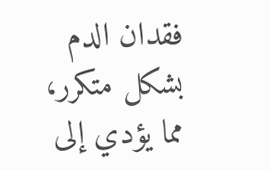فقدان الدم بشكل متكرر، مما يؤدي إلى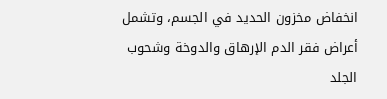انخفاض مخزون الحديد في الجسم، وتشمل أعراض فقر الدم الإرهاق والدوخة وشحوب الجلد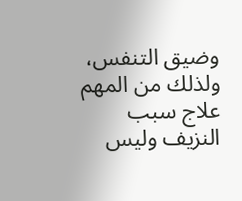وضيق التنفس، ولذلك من المهم علاج سبب النزيف وليس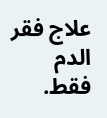علاج فقر الدم فقط.